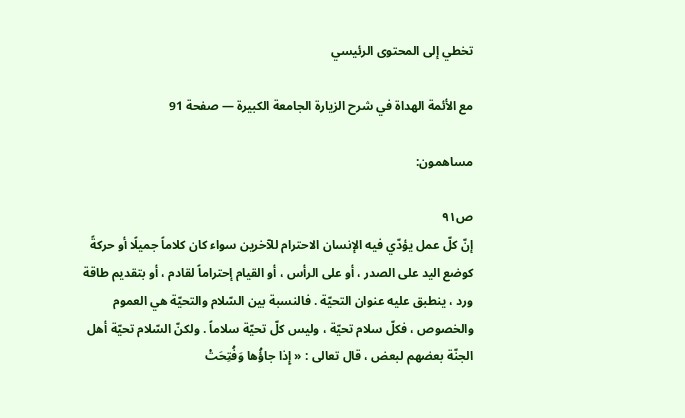تخطي إلى المحتوى الرئيسي

مع الأئمة الهداة في شرح الزيارة الجامعة الكبيرة — صفحة 91

مساهمون:

ص٩١
إنّ كلّ عمل يؤدّي فيه الإنسان الاحترام للآخرين سواء كان كلاماً جميلًا أو حركةً كوضع اليد على الصدر ، أو على الرأس ، أو القيام إحتراماً لقادم ، أو بتقديم طاقة ورد ، ينطبق عليه عنوان التحيّة . فالنسبة بين السّلام والتحيّة هي العموم والخصوص ، فكلّ سلام تحيّة ، وليس كلّ تحيّة سلاماً . ولكنّ السّلام تحيّة أهل الجنّة بعضهم لبعض ، قال تعالى : « إِذا جاؤُها وَفُتِحَتْ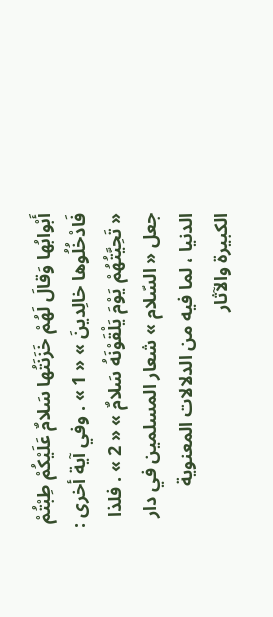أَبْوابُها وَقالَ لَهُمْ خَزَنَتُها سَلامٌ عَلَيْكُمْ طِبْتُمْ فَادْخُلُوها خالِدينَ » « 1 » . وفي آية أخرى : « تَحِيَّتُهُمْ يَوْمَ يَلْقَوْنَهُ سَلامٌ » « 2 » . فلذا جعل « السّلام » شعار المسلمين في دار الدنيا ، لما فيه من الدلالات المعنوية الكبيرة والآثار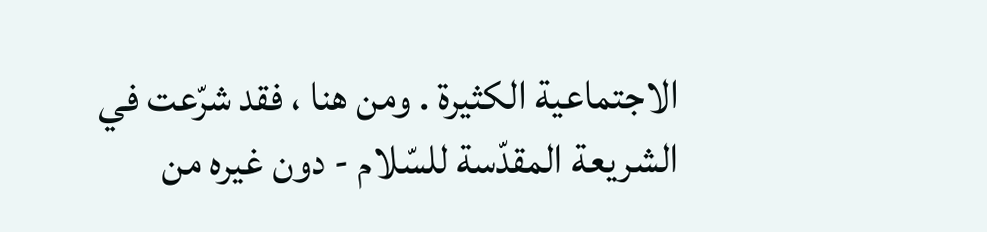الاجتماعية الكثيرة . ومن هنا ، فقد شرّعت في الشريعة المقدّسة للسّلام - دون غيره من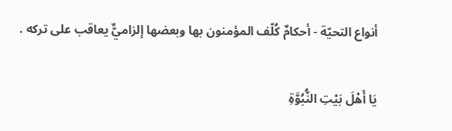أنواع التحيّة - أحكامٌ كُلّف المؤمنون بها وبعضها إلزاميٌّ يعاقب على تركه .

يَا أَهْلَ بَيْتِ النُّبُوَّةِ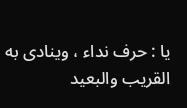يا : حرف نداء ، وينادى به القريب والبعيد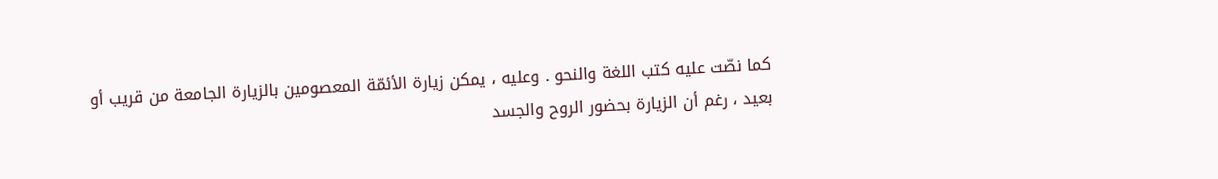كما نصّت عليه كتب اللغة والنحو . وعليه ، يمكن زيارة الأئمّة المعصومين بالزيارة الجامعة من قريب أو بعيد ، رغم أن الزيارة بحضور الروح والجسد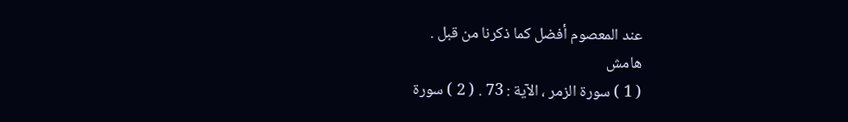عند المعصوم أفضل كما ذكرنا من قبل .
هامش
( 1 ) سورة الزمر ، الآية : 73 . ( 2 ) سورة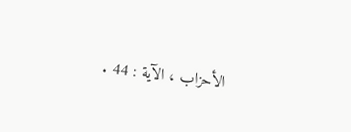الأحزاب ، الآية : 44 .